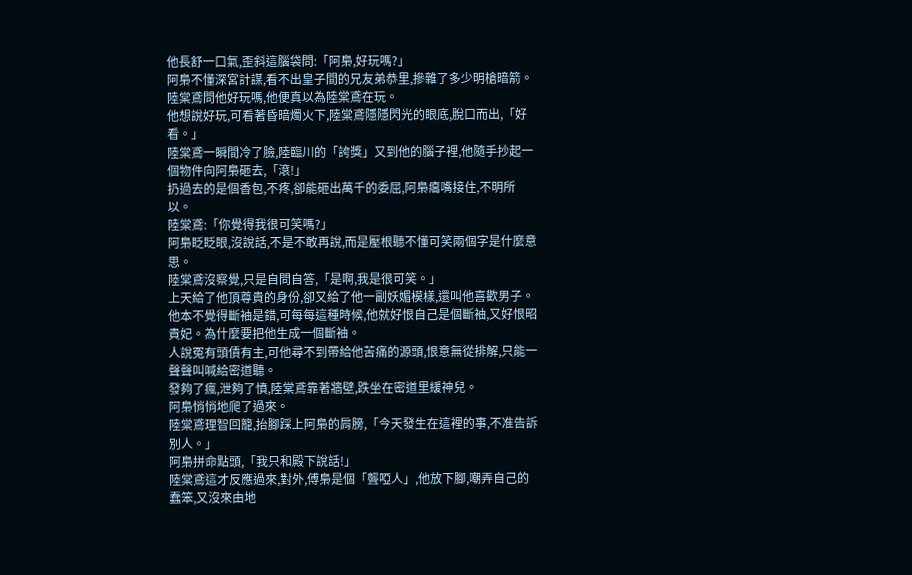他長舒一口氣,歪斜這腦袋問:「阿梟,好玩嗎?」
阿梟不懂深宮計謀,看不出皇子間的兄友弟恭里,摻雜了多少明槍暗箭。陸棠鳶問他好玩嗎,他便真以為陸棠鳶在玩。
他想說好玩,可看著昏暗燭火下,陸棠鳶隱隱閃光的眼底,脫口而出,「好看。」
陸棠鳶一瞬間冷了臉,陸臨川的「誇獎」又到他的腦子裡,他隨手抄起一個物件向阿梟砸去,「滾!」
扔過去的是個香包,不疼,卻能砸出萬千的委屈,阿梟癟嘴接住,不明所以。
陸棠鳶:「你覺得我很可笑嗎?」
阿梟眨眨眼,沒說話,不是不敢再說,而是壓根聽不懂可笑兩個字是什麼意思。
陸棠鳶沒察覺,只是自問自答,「是啊,我是很可笑。」
上天給了他頂尊貴的身份,卻又給了他一副妖媚模樣,還叫他喜歡男子。
他本不覺得斷袖是錯,可每每這種時候,他就好恨自己是個斷袖,又好恨昭貴妃。為什麼要把他生成一個斷袖。
人說冤有頭債有主,可他尋不到帶給他苦痛的源頭,恨意無從排解,只能一聲聲叫喊給密道聽。
發夠了瘋,泄夠了憤,陸棠鳶靠著牆壁,跌坐在密道里緩神兒。
阿梟悄悄地爬了過來。
陸棠鳶理智回籠,抬腳踩上阿梟的肩膀,「今天發生在這裡的事,不准告訴別人。」
阿梟拼命點頭,「我只和殿下說話!」
陸棠鳶這才反應過來,對外,傅梟是個「聾啞人」,他放下腳,嘲弄自己的蠢笨,又沒來由地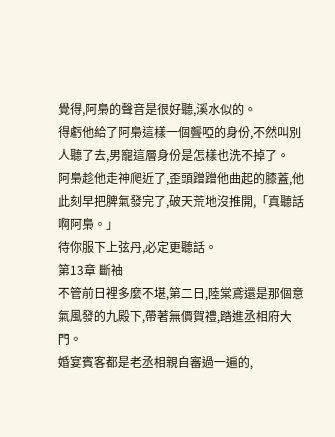覺得,阿梟的聲音是很好聽,溪水似的。
得虧他給了阿梟這樣一個聾啞的身份,不然叫別人聽了去,男寵這層身份是怎樣也洗不掉了。
阿梟趁他走神爬近了,歪頭蹭蹭他曲起的膝蓋,他此刻早把脾氣發完了,破天荒地沒推開,「真聽話啊阿梟。」
待你服下上弦丹,必定更聽話。
第13章 斷袖
不管前日裡多麼不堪,第二日,陸棠鳶還是那個意氣風發的九殿下,帶著無價賀禮,踏進丞相府大門。
婚宴賓客都是老丞相親自審過一遍的,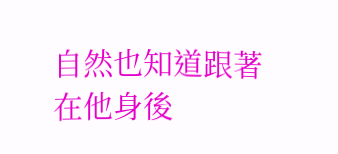自然也知道跟著在他身後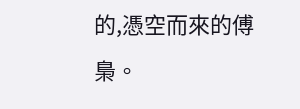的,憑空而來的傅梟。